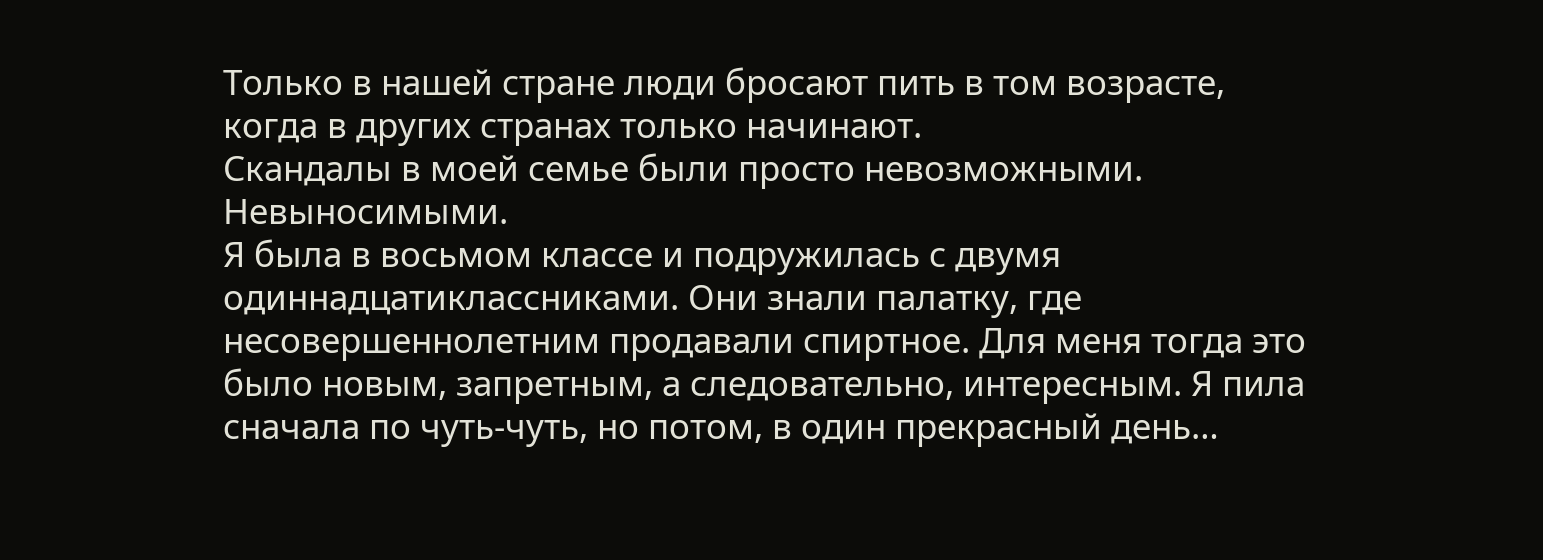Только в нашей стране люди бросают пить в том возрасте, когда в других странах только начинают.
Скандалы в моей семье были просто невозможными. Невыносимыми.
Я была в восьмом классе и подружилась с двумя одиннадцатиклассниками. Они знали палатку, где несовершеннолетним продавали спиртное. Для меня тогда это было новым, запретным, а следовательно, интересным. Я пила сначала по чуть-чуть, но потом, в один прекрасный день…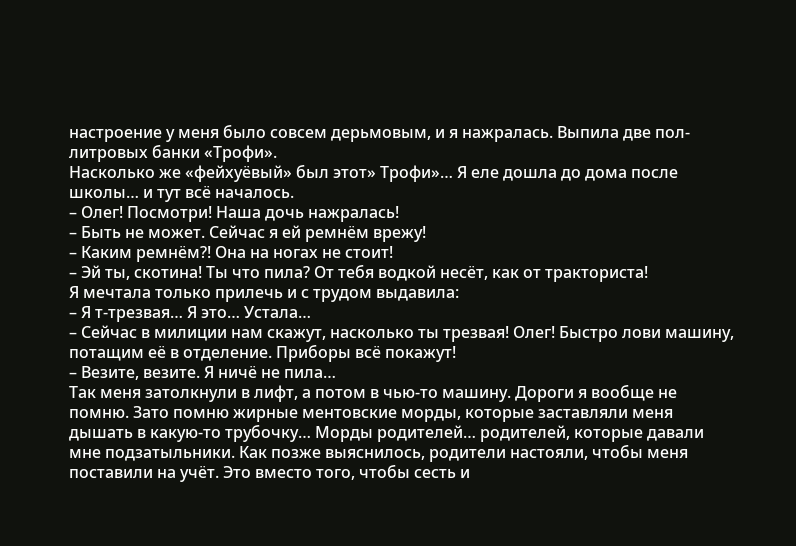настроение у меня было совсем дерьмовым, и я нажралась. Выпила две пол-литровых банки «Трофи».
Насколько же «фейхуёвый» был этот» Трофи»… Я еле дошла до дома после школы… и тут всё началось.
– Олег! Посмотри! Наша дочь нажралась!
– Быть не может. Сейчас я ей ремнём врежу!
– Каким ремнём?! Она на ногах не стоит!
– Эй ты, скотина! Ты что пила? От тебя водкой несёт, как от тракториста!
Я мечтала только прилечь и с трудом выдавила:
– Я т-трезвая… Я это… Устала…
– Сейчас в милиции нам скажут, насколько ты трезвая! Олег! Быстро лови машину, потащим её в отделение. Приборы всё покажут!
– Везите, везите. Я ничё не пила…
Так меня затолкнули в лифт, а потом в чью-то машину. Дороги я вообще не помню. Зато помню жирные ментовские морды, которые заставляли меня дышать в какую-то трубочку… Морды родителей… родителей, которые давали мне подзатыльники. Как позже выяснилось, родители настояли, чтобы меня поставили на учёт. Это вместо того, чтобы сесть и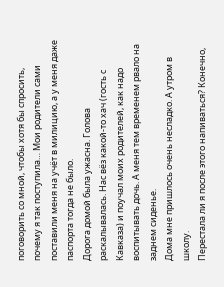поговорить со мной, чтобы хотя бы спросить, почему я так поступила… Мои родители сами поставили меня на учёт в милицию, а у меня даже паспорта тогда не было.
Дорога домой была ужасна. Голова раскалывалась. Нас вёз какой-то хач (гость с Кавказа) и поучал моих родителей, как надо воспитывать дочь. А меня тем временем рвало на заднем сиденье.
Дома мне пришлось очень несладко. А утром в школу.
Перестала ли я после этого напиваться? Конечно,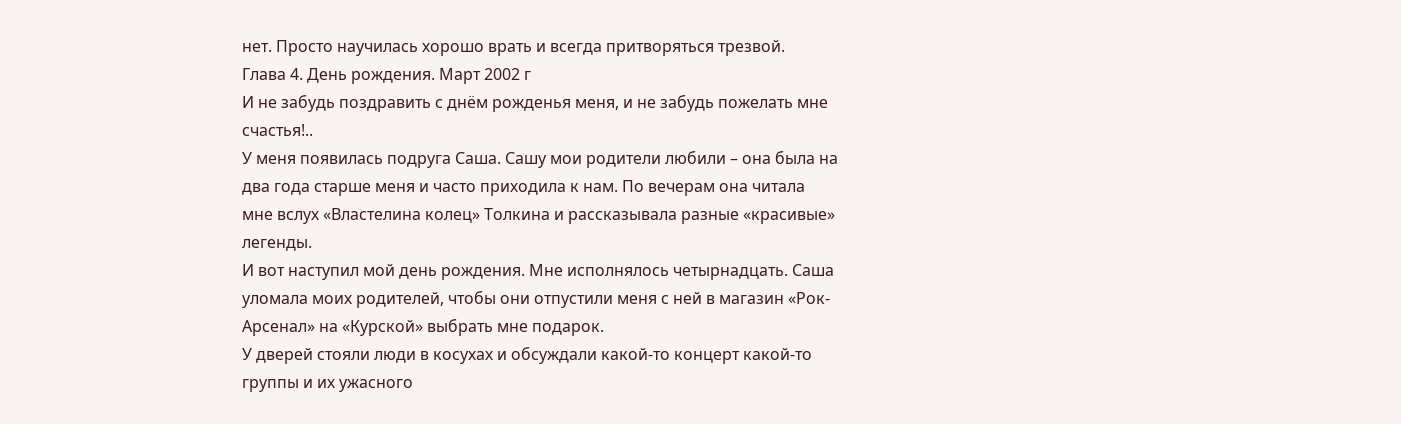нет. Просто научилась хорошо врать и всегда притворяться трезвой.
Глава 4. День рождения. Март 2002 г
И не забудь поздравить с днём рожденья меня, и не забудь пожелать мне счастья!..
У меня появилась подруга Саша. Сашу мои родители любили – она была на два года старше меня и часто приходила к нам. По вечерам она читала мне вслух «Властелина колец» Толкина и рассказывала разные «красивые» легенды.
И вот наступил мой день рождения. Мне исполнялось четырнадцать. Саша уломала моих родителей, чтобы они отпустили меня с ней в магазин «Рок-Арсенал» на «Курской» выбрать мне подарок.
У дверей стояли люди в косухах и обсуждали какой-то концерт какой-то группы и их ужасного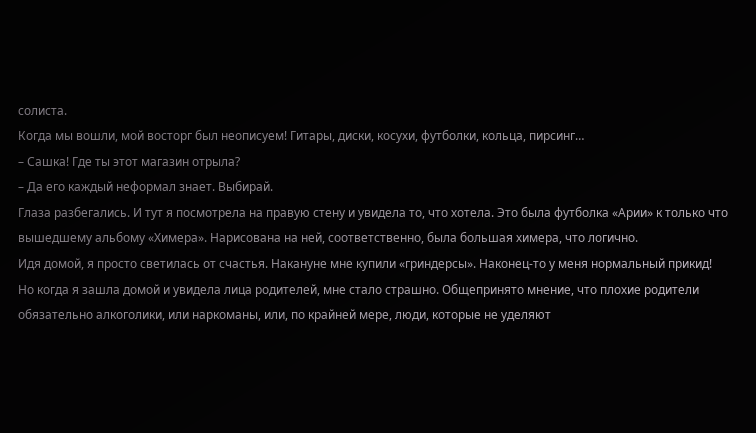солиста.
Когда мы вошли, мой восторг был неописуем! Гитары, диски, косухи, футболки, кольца, пирсинг…
– Сашка! Где ты этот магазин отрыла?
– Да его каждый неформал знает. Выбирай.
Глаза разбегались. И тут я посмотрела на правую стену и увидела то, что хотела. Это была футболка «Арии» к только что вышедшему альбому «Химера». Нарисована на ней, соответственно, была большая химера, что логично.
Идя домой, я просто светилась от счастья. Накануне мне купили «гриндерсы». Наконец-то у меня нормальный прикид!
Но когда я зашла домой и увидела лица родителей, мне стало страшно. Общепринято мнение, что плохие родители обязательно алкоголики, или наркоманы, или, по крайней мере, люди, которые не уделяют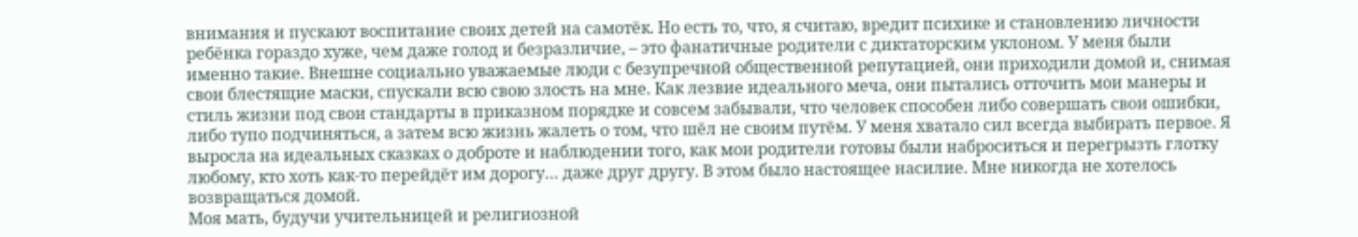внимания и пускают воспитание своих детей на самотёк. Но есть то, что, я считаю, вредит психике и становлению личности ребёнка гораздо хуже, чем даже голод и безразличие, – это фанатичные родители с диктаторским уклоном. У меня были именно такие. Внешне социально уважаемые люди с безупречной общественной репутацией, они приходили домой и, снимая свои блестящие маски, спускали всю свою злость на мне. Как лезвие идеального меча, они пытались отточить мои манеры и стиль жизни под свои стандарты в приказном порядке и совсем забывали, что человек способен либо совершать свои ошибки, либо тупо подчиняться, а затем всю жизнь жалеть о том, что шёл не своим путём. У меня хватало сил всегда выбирать первое. Я выросла на идеальных сказках о доброте и наблюдении того, как мои родители готовы были наброситься и перегрызть глотку любому, кто хоть как-то перейдёт им дорогу… даже друг другу. В этом было настоящее насилие. Мне никогда не хотелось возвращаться домой.
Моя мать, будучи учительницей и религиозной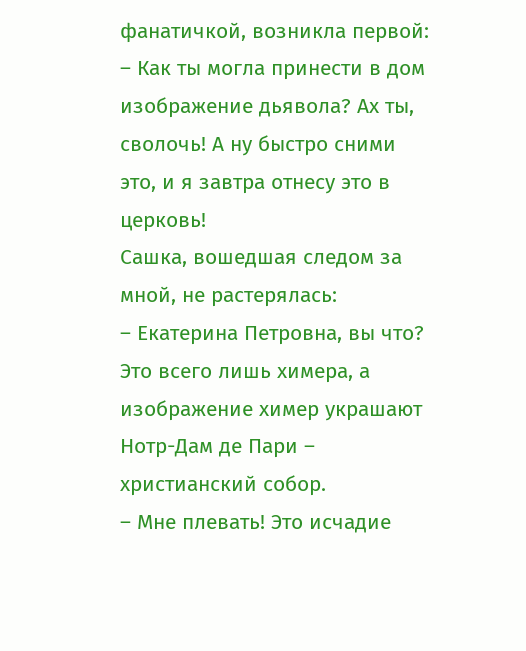фанатичкой, возникла первой:
– Как ты могла принести в дом изображение дьявола? Ах ты, сволочь! А ну быстро сними это, и я завтра отнесу это в церковь!
Сашка, вошедшая следом за мной, не растерялась:
– Екатерина Петровна, вы что? Это всего лишь химера, а изображение химер украшают Нотр-Дам де Пари – христианский собор.
– Мне плевать! Это исчадие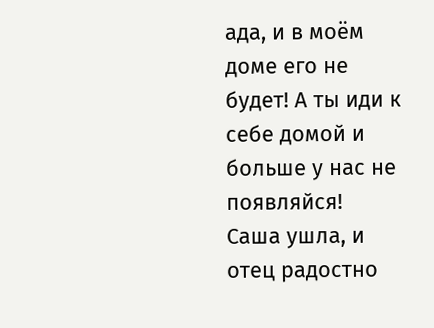ада, и в моём доме его не будет! А ты иди к себе домой и больше у нас не появляйся!
Саша ушла, и отец радостно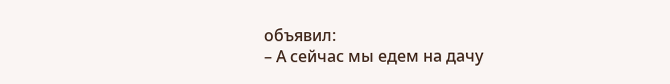объявил:
– А сейчас мы едем на дачу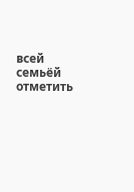всей семьёй отметить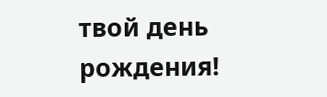твой день рождения!